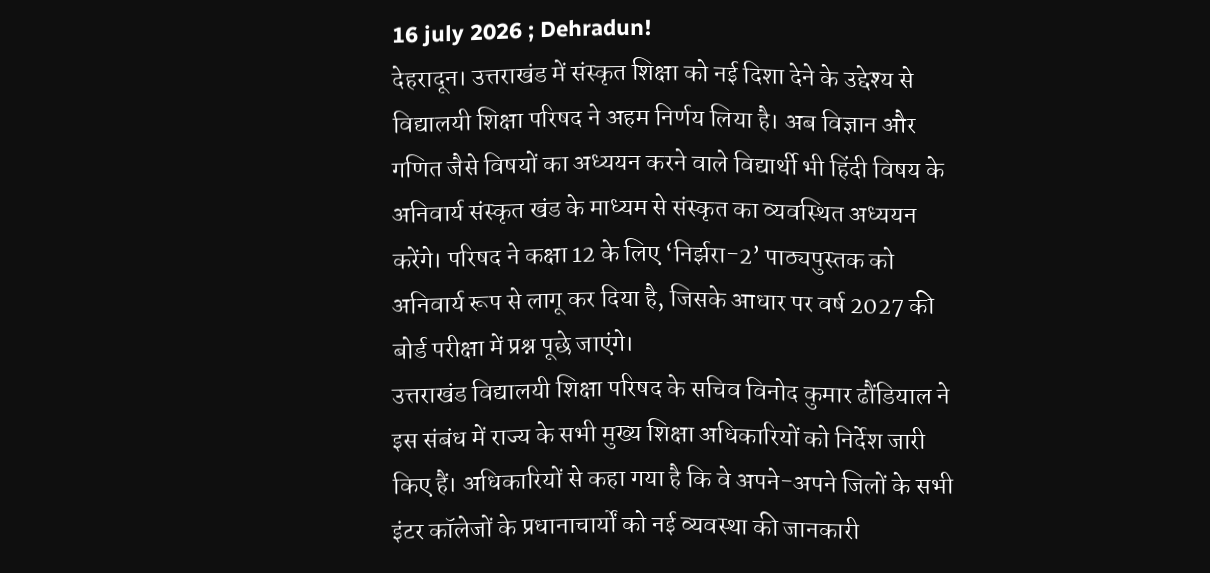16 july 2026 ; Dehradun!
देहरादून। उत्तराखंड में संस्कृत शिक्षा को नई दिशा देने के उद्देश्य से विद्यालयी शिक्षा परिषद ने अहम निर्णय लिया है। अब विज्ञान और गणित जैसे विषयों का अध्ययन करने वाले विद्यार्थी भी हिंदी विषय के अनिवार्य संस्कृत खंड के माध्यम से संस्कृत का व्यवस्थित अध्ययन करेंगे। परिषद ने कक्षा 12 के लिए ‘निर्झरा-2’ पाठ्यपुस्तक को अनिवार्य रूप से लागू कर दिया है, जिसके आधार पर वर्ष 2027 की बोर्ड परीक्षा में प्रश्न पूछे जाएंगे।
उत्तराखंड विद्यालयी शिक्षा परिषद के सचिव विनोद कुमार ढौंडियाल ने इस संबंध में राज्य के सभी मुख्य शिक्षा अधिकारियों को निर्देश जारी किए हैं। अधिकारियों से कहा गया है कि वे अपने-अपने जिलों के सभी इंटर कॉलेजों के प्रधानाचार्यों को नई व्यवस्था की जानकारी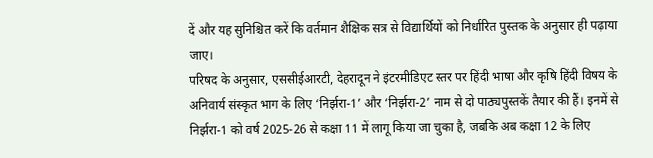दें और यह सुनिश्चित करें कि वर्तमान शैक्षिक सत्र से विद्यार्थियों को निर्धारित पुस्तक के अनुसार ही पढ़ाया जाए।
परिषद के अनुसार, एससीईआरटी, देहरादून ने इंटरमीडिएट स्तर पर हिंदी भाषा और कृषि हिंदी विषय के अनिवार्य संस्कृत भाग के लिए ‘निर्झरा-1’ और ‘निर्झरा-2’ नाम से दो पाठ्यपुस्तकें तैयार की हैं। इनमें से निर्झरा-1 को वर्ष 2025-26 से कक्षा 11 में लागू किया जा चुका है, जबकि अब कक्षा 12 के लिए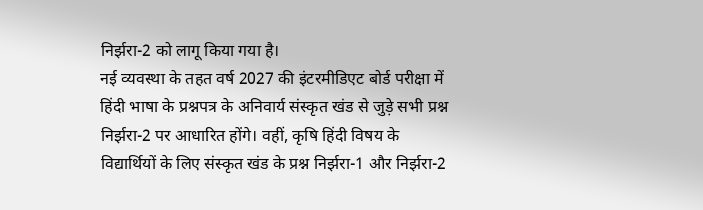निर्झरा-2 को लागू किया गया है।
नई व्यवस्था के तहत वर्ष 2027 की इंटरमीडिएट बोर्ड परीक्षा में हिंदी भाषा के प्रश्नपत्र के अनिवार्य संस्कृत खंड से जुड़े सभी प्रश्न निर्झरा-2 पर आधारित होंगे। वहीं, कृषि हिंदी विषय के विद्यार्थियों के लिए संस्कृत खंड के प्रश्न निर्झरा-1 और निर्झरा-2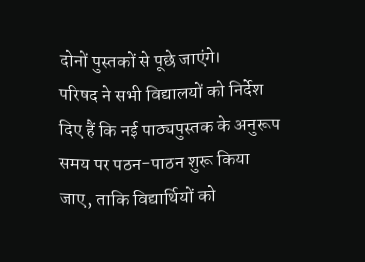दोनों पुस्तकों से पूछे जाएंगे।
परिषद ने सभी विद्यालयों को निर्देश दिए हैं कि नई पाठ्यपुस्तक के अनुरूप समय पर पठन-पाठन शुरू किया जाए, ताकि विद्यार्थियों को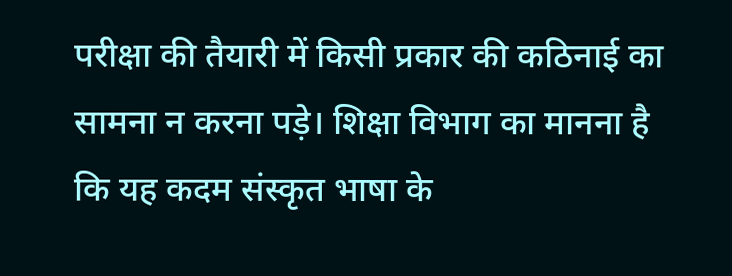परीक्षा की तैयारी में किसी प्रकार की कठिनाई का सामना न करना पड़े। शिक्षा विभाग का मानना है कि यह कदम संस्कृत भाषा के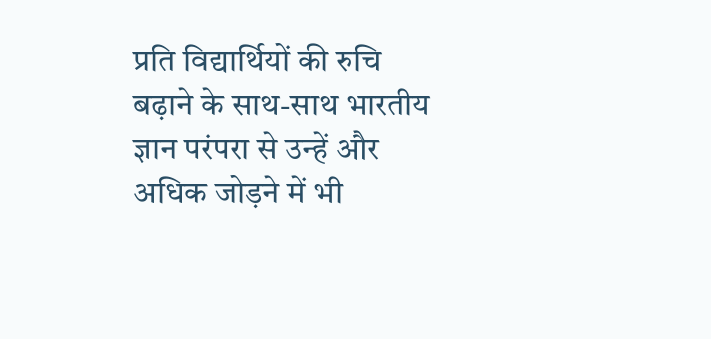प्रति विद्यार्थियों की रुचि बढ़ाने के साथ-साथ भारतीय ज्ञान परंपरा से उन्हें और अधिक जोड़ने में भी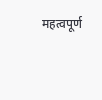महत्वपूर्ण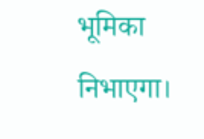भूमिका निभाएगा।